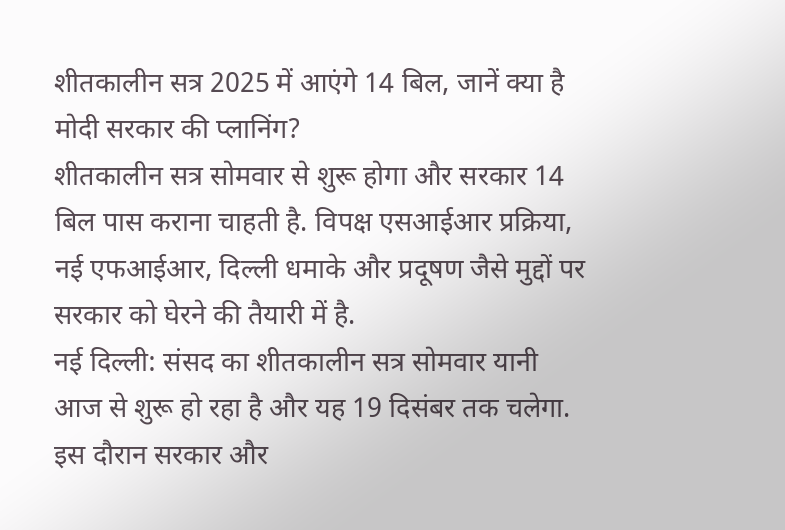शीतकालीन सत्र 2025 में आएंगे 14 बिल, जानें क्या है मोदी सरकार की प्लानिंग?
शीतकालीन सत्र सोमवार से शुरू होगा और सरकार 14 बिल पास कराना चाहती है. विपक्ष एसआईआर प्रक्रिया, नई एफआईआर, दिल्ली धमाके और प्रदूषण जैसे मुद्दों पर सरकार को घेरने की तैयारी में है.
नई दिल्ली: संसद का शीतकालीन सत्र सोमवार यानी आज से शुरू हो रहा है और यह 19 दिसंबर तक चलेगा. इस दौरान सरकार और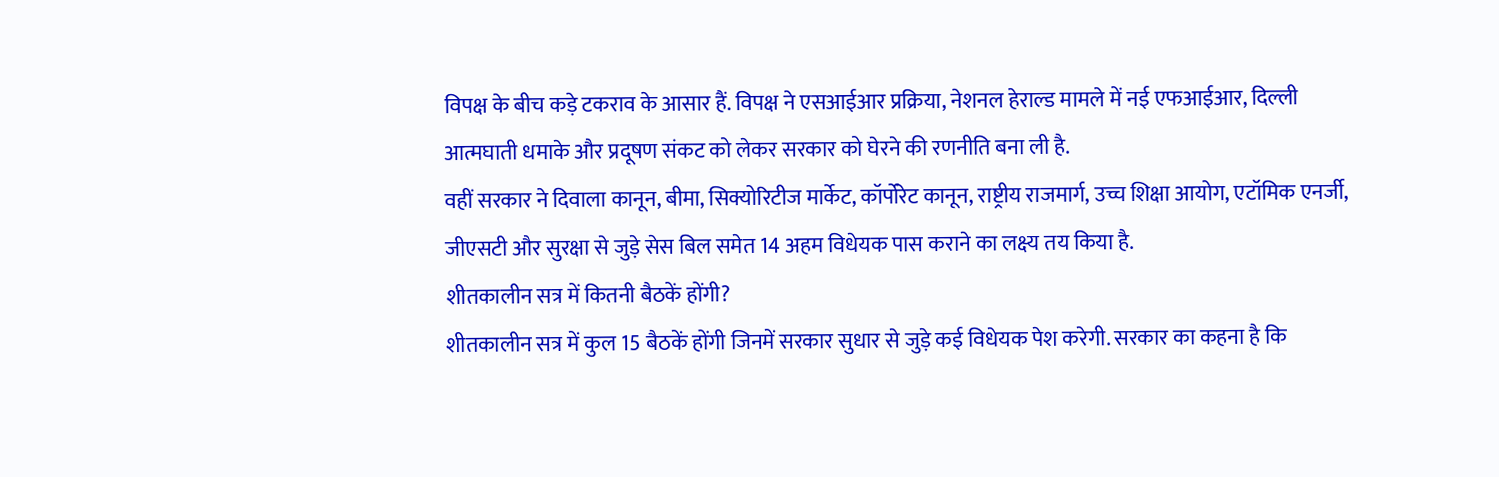विपक्ष के बीच कड़े टकराव के आसार हैं. विपक्ष ने एसआईआर प्रक्रिया, नेशनल हेराल्ड मामले में नई एफआईआर, दिल्ली आत्मघाती धमाके और प्रदूषण संकट को लेकर सरकार को घेरने की रणनीति बना ली है.
वहीं सरकार ने दिवाला कानून, बीमा, सिक्योरिटीज मार्केट, कॉर्पोरेट कानून, राष्ट्रीय राजमार्ग, उच्च शिक्षा आयोग, एटॉमिक एनर्जी, जीएसटी और सुरक्षा से जुड़े सेस बिल समेत 14 अहम विधेयक पास कराने का लक्ष्य तय किया है.
शीतकालीन सत्र में कितनी बैठकें होंगी?
शीतकालीन सत्र में कुल 15 बैठकें होंगी जिनमें सरकार सुधार से जुड़े कई विधेयक पेश करेगी. सरकार का कहना है कि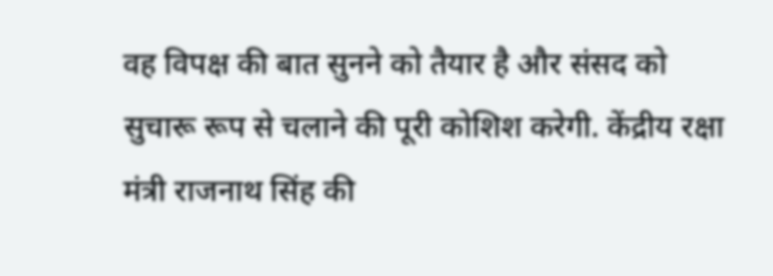वह विपक्ष की बात सुनने को तैयार है और संसद को सुचारू रूप से चलाने की पूरी कोशिश करेगी. केंद्रीय रक्षा मंत्री राजनाथ सिंह की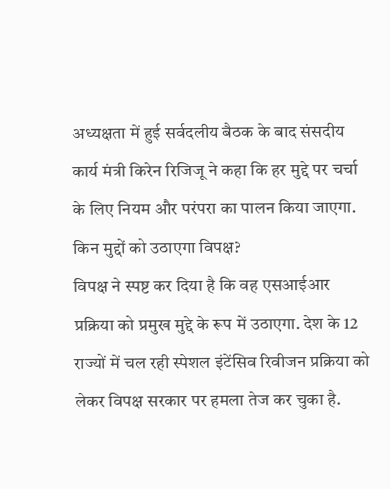अध्यक्षता में हुई सर्वदलीय बैठक के बाद संसदीय कार्य मंत्री किरेन रिजिजू ने कहा कि हर मुद्दे पर चर्चा के लिए नियम और परंपरा का पालन किया जाएगा.
किन मुद्दों को उठाएगा विपक्ष?
विपक्ष ने स्पष्ट कर दिया है कि वह एसआईआर प्रक्रिया को प्रमुख मुद्दे के रूप में उठाएगा. देश के 12 राज्यों में चल रही स्पेशल इंटेंसिव रिवीजन प्रक्रिया को लेकर विपक्ष सरकार पर हमला तेज कर चुका है.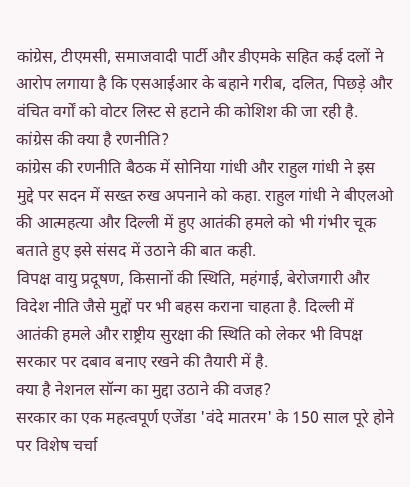कांग्रेस, टीएमसी, समाजवादी पार्टी और डीएमके सहित कई दलों ने आरोप लगाया है कि एसआईआर के बहाने गरीब, दलित, पिछड़े और वंचित वर्गों को वोटर लिस्ट से हटाने की कोशिश की जा रही है.
कांग्रेस की क्या है रणनीति?
कांग्रेस की रणनीति बैठक में सोनिया गांधी और राहुल गांधी ने इस मुद्दे पर सदन में सख्त रुख अपनाने को कहा. राहुल गांधी ने बीएलओ की आत्महत्या और दिल्ली में हुए आतंकी हमले को भी गंभीर चूक बताते हुए इसे संसद में उठाने की बात कही.
विपक्ष वायु प्रदूषण, किसानों की स्थिति, महंगाई, बेरोजगारी और विदेश नीति जैसे मुद्दों पर भी बहस कराना चाहता है. दिल्ली में आतंकी हमले और राष्ट्रीय सुरक्षा की स्थिति को लेकर भी विपक्ष सरकार पर दबाव बनाए रखने की तैयारी में है.
क्या है नेशनल सॉन्ग का मुद्दा उठाने की वजह?
सरकार का एक महत्वपूर्ण एजेंडा 'वंदे मातरम' के 150 साल पूरे होने पर विशेष चर्चा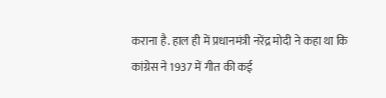कराना है. हाल ही में प्रधानमंत्री नरेंद्र मोदी ने कहा था कि कांग्रेस ने 1937 में गीत की कई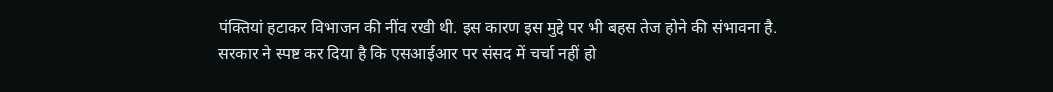पंक्तियां हटाकर विभाजन की नींव रखी थी. इस कारण इस मुद्दे पर भी बहस तेज होने की संभावना है.
सरकार ने स्पष्ट कर दिया है कि एसआईआर पर संसद में चर्चा नहीं हो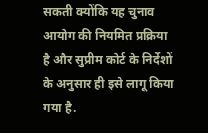सकती क्योंकि यह चुनाव आयोग की नियमित प्रक्रिया है और सुप्रीम कोर्ट के निर्देशों के अनुसार ही इसे लागू किया गया है.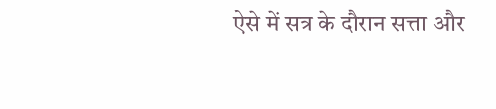ऐसे में सत्र के दौरान सत्ता और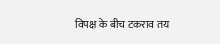विपक्ष के बीच टकराव तय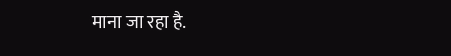माना जा रहा है.